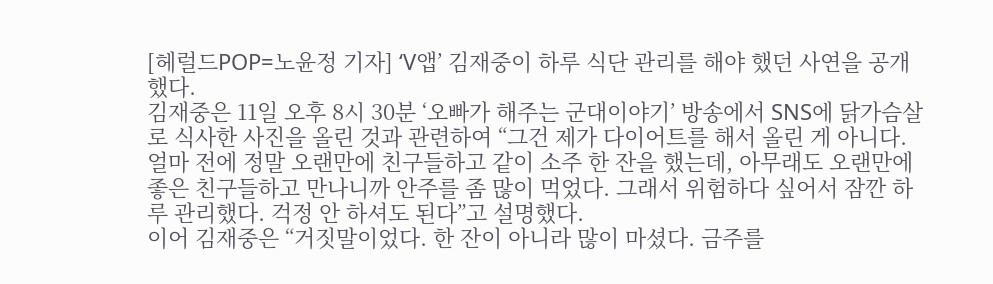[헤럴드POP=노윤정 기자] ‘V앱’ 김재중이 하루 식단 관리를 해야 했던 사연을 공개했다.
김재중은 11일 오후 8시 30분 ‘오빠가 해주는 군대이야기’ 방송에서 SNS에 닭가슴살로 식사한 사진을 올린 것과 관련하여 “그건 제가 다이어트를 해서 올린 게 아니다. 얼마 전에 정말 오랜만에 친구들하고 같이 소주 한 잔을 했는데, 아무래도 오랜만에 좋은 친구들하고 만나니까 안주를 좀 많이 먹었다. 그래서 위험하다 싶어서 잠깐 하루 관리했다. 걱정 안 하셔도 된다”고 설명했다.
이어 김재중은 “거짓말이었다. 한 잔이 아니라 많이 마셨다. 금주를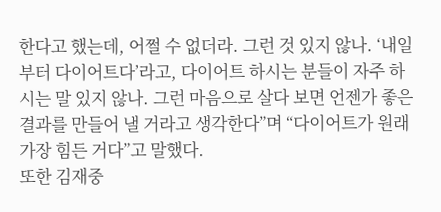한다고 했는데, 어쩔 수 없더라. 그런 것 있지 않나. ‘내일부터 다이어트다’라고, 다이어트 하시는 분들이 자주 하시는 말 있지 않나. 그런 마음으로 살다 보면 언젠가 좋은 결과를 만들어 낼 거라고 생각한다”며 “다이어트가 원래 가장 힘든 거다”고 말했다.
또한 김재중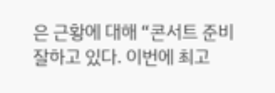은 근황에 대해 “콘서트 준비 잘하고 있다. 이번에 최고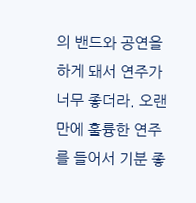의 밴드와 공연을 하게 돼서 연주가 너무 좋더라. 오랜만에 훌륭한 연주를 들어서 기분 좋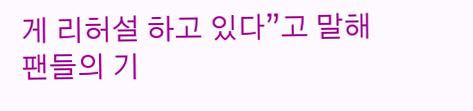게 리허설 하고 있다”고 말해 팬들의 기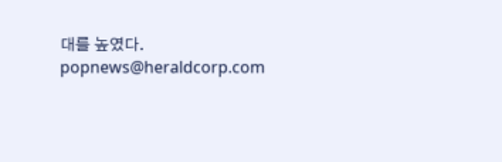대를 높였다.
popnews@heraldcorp.com